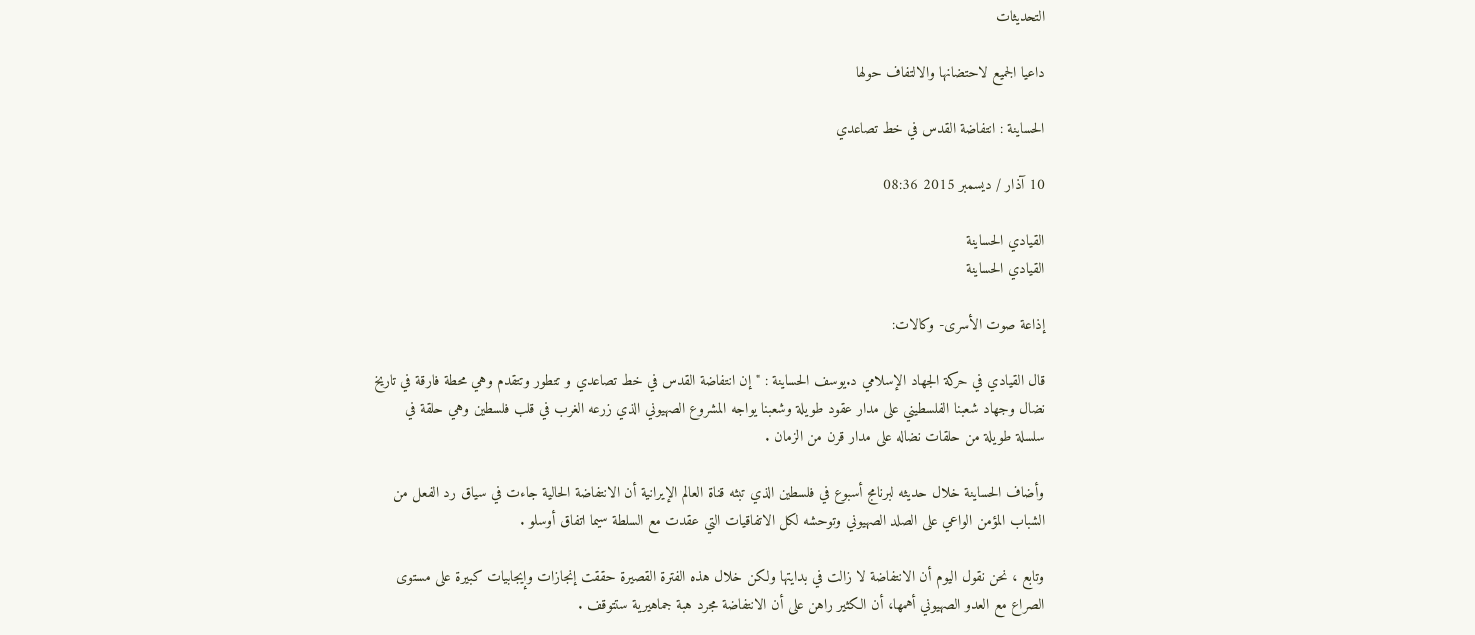التحديثات

داعيا الجميع لاحتضانها والالتفاف حولها

الحساينة : انتفاضة القدس في خط تصاعدي

10 آذار / ديسمبر 2015 08:36

القيادي الحساينة
القيادي الحساينة

إذاعة صوت الأسرى- وكالات:

قال القيادي في حركة الجهاد الإسلامي د.يوسف الحساينة : "إن انتفاضة القدس في خط تصاعدي و تتطور وتتقدم وهي محطة فارقة في تاريخ نضال وجهاد شعبنا الفلسطيني على مدار عقود طويلة وشعبنا يواجه المشروع الصهيوني الذي زرعه الغرب في قلب فلسطين وهي حلقة في سلسلة طويلة من حلقات نضاله على مدار قرن من الزمان .

وأضاف الحساينة خلال حديثه لبرنامج أسبوع في فلسطين الذي تبثه قناة العالم الإيرانية أن الانتفاضة الحالية جاءت في سياق رد الفعل من الشباب المؤمن الواعي على الصلد الصهيوني وتوحشه لكل الاتفاقيات التي عقدت مع السلطة سيما اتفاق أوسلو .

وتابع ، نحن نقول اليوم أن الانتفاضة لا زالت في بدايتها ولكن خلال هذه الفترة القصيرة حققت إنجازات وإيجابيات كبيرة على مستوى الصراع مع العدو الصهيوني أهمها، أن الكثير راهن على أن الانتفاضة مجرد هبة جماهيرية ستتوقف .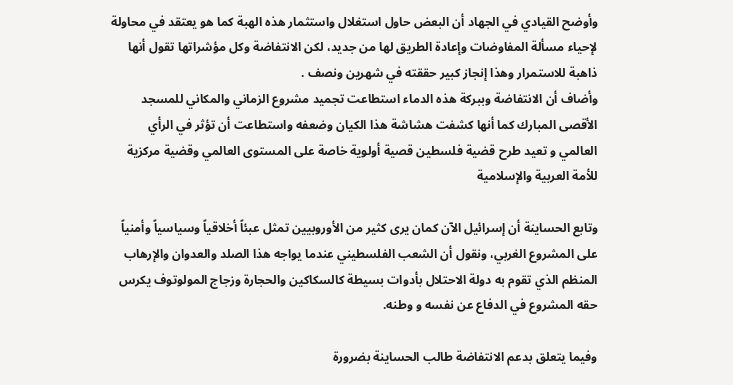وأوضح القيادي في الجهاد أن البعض حاول استغلال واستثمار هذه الهبة كما هو يعتقد في محاولة لإحياء مسألة المفاوضات وإعادة الطريق لها من جديد، لكن الانتفاضة وكل مؤشراتها تقول أنها ذاهبة للاستمرار وهذا إنجاز كبير حققته في شهرين ونصف .
وأضاف أن الانتفاضة وببركة هذه الدماء استطاعت تجميد مشروع الزماني والمكاني للمسجد الأقصى المبارك كما أنها كشفت هشاشة هذا الكيان وضعفه واستطاعت أن تؤثر في الرأي العالمي و تعيد طرح قضية فلسطين قصية أولوية خاصة على المستوى العالمي وقضية مركزية للأمة العربية والإسلامية

وتابع الحساينة أن إسرائيل الآن كمان يرى كثير من الأوروبيين تمثل عبئاً أخلاقياً وسياسياً وأمنياً على المشروع الغربي، ونقول أن الشعب الفلسطيني عندما يواجه هذا الصلد والعدوان والإرهاب المنظم الذي تقوم به دولة الاحتلال بأدوات بسيطة كالسكاكين والحجارة وزجاج المولوتوف يكرس حقه المشروع في الدفاع عن نفسه و وطنه.

وفيما يتعلق بدعم الانتفاضة طالب الحساينة بضرورة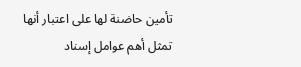تأمين حاضنة لها على اعتبار أنها تمثل أهم عوامل إسناد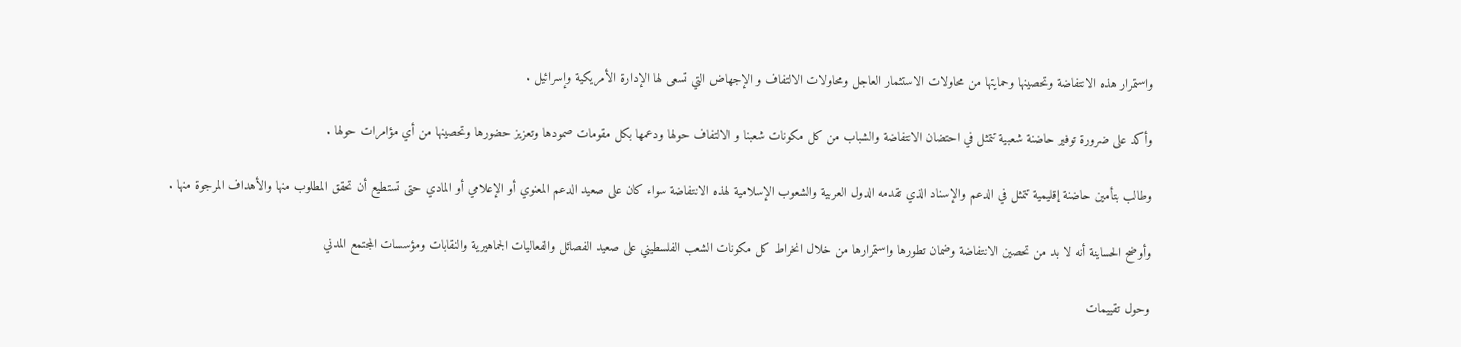واستمرار هذه الانتفاضة وتحصينها وحمايتها من محاولات الاستثمار العاجل ومحاولات الالتفاف و الإجهاض التي تسعى لها الإدارة الأمريكية وإسرائيل .

وأكد على ضرورة توفير حاضنة شعبية تتمثل في احتضان الانتفاضة والشباب من كل مكونات شعبنا و الالتفاف حولها ودعمها بكل مقومات صمودها وتعزيز حضورها وتحصينها من أي مؤامرات حولها .

وطالب بتأمين حاضنة إقليمية تتمثل في الدعم والإسناد الذي تقدمه الدول العربية والشعوب الإسلامية لهذه الانتفاضة سواء كان على صعيد الدعم المعنوي أو الإعلامي أو المادي حتى تستطيع أن تحقق المطلوب منها والأهداف المرجوة منها .

وأوضح الحساينة أنه لا بد من تحصين الانتفاضة وضمان تطورها واستمرارها من خلال انخراط كل مكونات الشعب الفلسطيني على صعيد الفصائل والفعاليات الجماهيرية والنقابات ومؤسسات المجتمع المدني

وحول تقييمات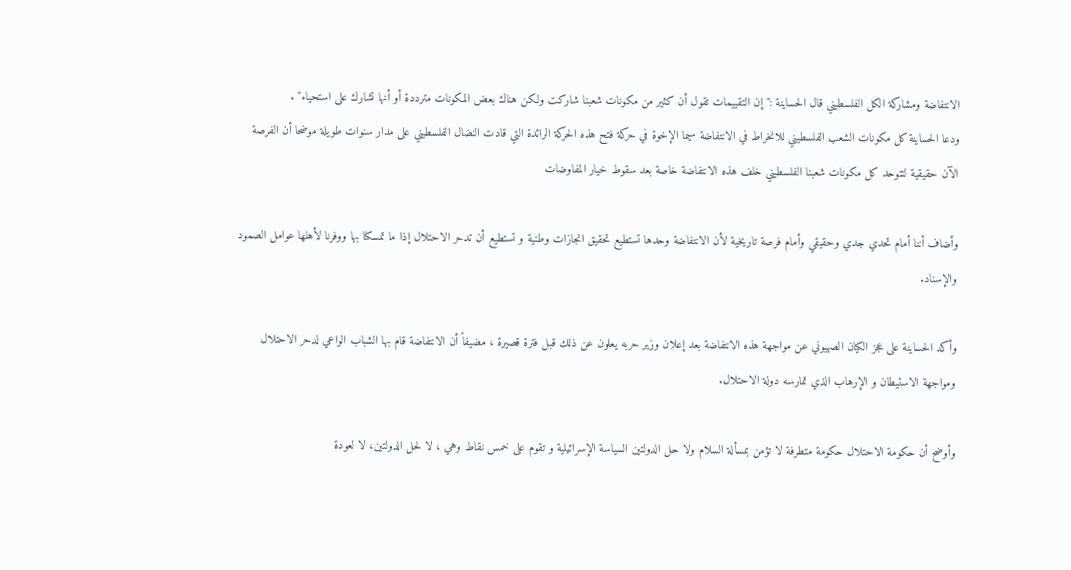الانتفاضة ومشاركة الكل الفلسطيني قال الحساينة :" إن التقييمات تقول أن كثير من مكونات شعبنا شاركت ولكن هناك بعض المكونات مترددة أو أنها تشارك على استحياء" .
ودعا الحساينة كل مكونات الشعب الفلسطيني للانخراط في الانتفاضة سيما الإخوة في حركة فتح هذه الحركة الرائدة التي قادت النضال الفلسطيني على مدار سنوات طويلة موضحا أن الفرصة الآن حقيقية لتتوحد كل مكونات شعبنا الفلسطيني خلف هذه الانتفاضة خاصة بعد سقوط خيار المفاوضات

وأضاف أننا أمام تحدي جدي وحقيقي وأمام فرصة تاريخية لأن الانتفاضة وحدها تستطيع تحقيق انجازات وطنية و تستطيع أن تدحر الاحتلال إذا ما تمسكنا بها ووفرنا لأهلها عوامل الصمود والإسناد.

وأكد الحساينة على عجز الكيان الصهيوني عن مواجهة هذه الانتفاضة بعد إعلان وزير حربه يعلون عن ذلك قبل فترة قصيرة ، مضيفاً أن الانتفاضة قام بها الشباب الواعي لدحر الاحتلال ومواجهة الاستيطان و الإرهاب الذي تمارسه دولة الاحتلال.

وأوضح أن حكومة الاحتلال حكومة متطرفة لا تؤمن بمسألة السلام ولا حل الدولتين السياسة الإسرائيلية و تقوم على خمس نقاط وهي ، لا لحل الدولتين، لا لعودة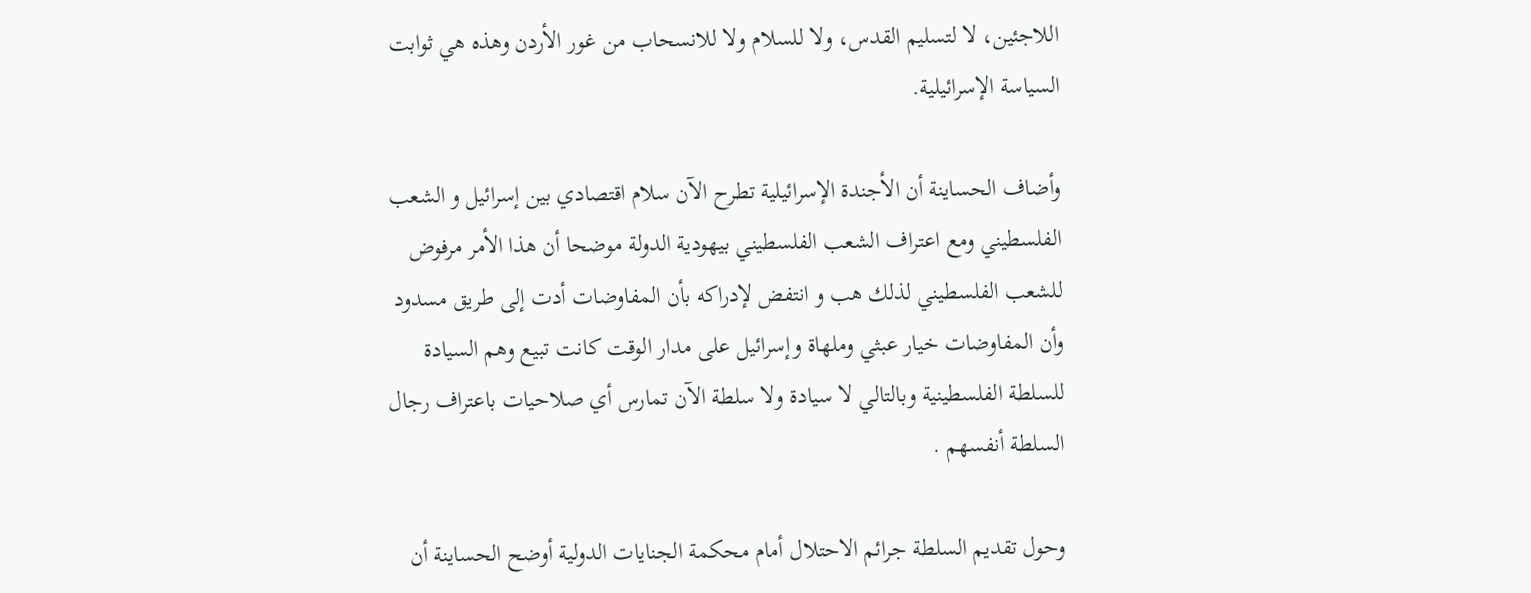اللاجئين، لا لتسليم القدس، ولا للسلام ولا للانسحاب من غور الأردن وهذه هي ثوابت السياسة الإسرائيلية.

وأضاف الحساينة أن الأجندة الإسرائيلية تطرح الآن سلام اقتصادي بين إسرائيل و الشعب الفلسطيني ومع اعتراف الشعب الفلسطيني بيهودية الدولة موضحا أن هذا الأمر مرفوض للشعب الفلسطيني لذلك هب و انتفض لإدراكه بأن المفاوضات أدت إلى طريق مسدود وأن المفاوضات خيار عبثي وملهاة وإسرائيل على مدار الوقت كانت تبيع وهم السيادة للسلطة الفلسطينية وبالتالي لا سيادة ولا سلطة الآن تمارس أي صلاحيات باعتراف رجال السلطة أنفسهم .

وحول تقديم السلطة جرائم الاحتلال أمام محكمة الجنايات الدولية أوضح الحساينة أن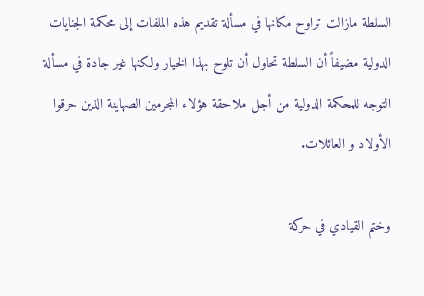السلطة مازالت تراوح مكانها في مسألة تقديم هذه الملفات إلى محكمة الجنايات الدولية مضيفاً أن السلطة تحاول أن تلوح بهذا الخيار ولكنها غير جادة في مسألة التوجه للمحكمة الدولية من أجل ملاحقة هؤلاء المجرمين الصهاينة الذين حرقوا الأولاد و العائلات.

وختم القيادي في حركة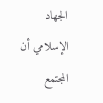الجهاد الإسلامي أن المجتمع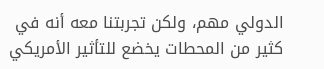الدولي مهم، ولكن تجربتنا معه أنه في كثير من المحطات يخضع للتأثير الأمريكي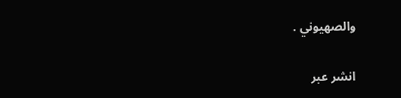والصهيوني .

انشر عبر